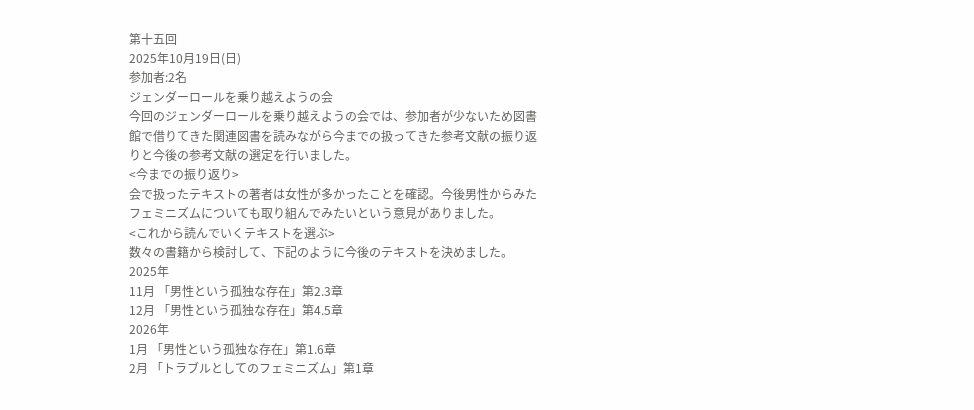第十五回
2025年10月19日(日)
参加者:2名
ジェンダーロールを乗り越えようの会
今回のジェンダーロールを乗り越えようの会では、参加者が少ないため図書館で借りてきた関連図書を読みながら今までの扱ってきた参考文献の振り返りと今後の参考文献の選定を行いました。
<今までの振り返り>
会で扱ったテキストの著者は女性が多かったことを確認。今後男性からみたフェミニズムについても取り組んでみたいという意見がありました。
<これから読んでいくテキストを選ぶ>
数々の書籍から検討して、下記のように今後のテキストを決めました。
2025年
11月 「男性という孤独な存在」第2.3章
12月 「男性という孤独な存在」第4.5章
2026年
1月 「男性という孤独な存在」第1.6章
2月 「トラブルとしてのフェミニズム」第1章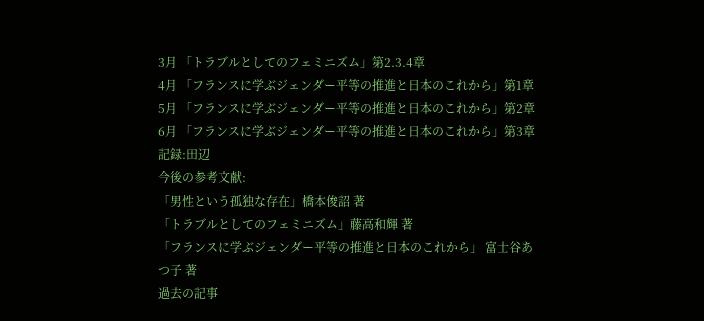3月 「トラブルとしてのフェミニズム」第2.3.4章
4月 「フランスに学ぶジェンダー平等の推進と日本のこれから」第1章
5月 「フランスに学ぶジェンダー平等の推進と日本のこれから」第2章
6月 「フランスに学ぶジェンダー平等の推進と日本のこれから」第3章
記録:田辺
今後の参考文献:
「男性という孤独な存在」橋本俊詔 著
「トラブルとしてのフェミニズム」藤高和輝 著
「フランスに学ぶジェンダー平等の推進と日本のこれから」 富士谷あつ子 著
過去の記事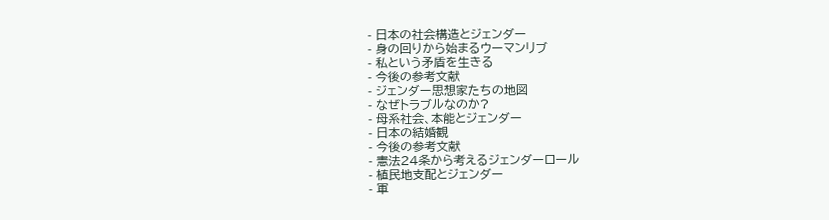- 日本の社会構造とジェンダー
- 身の回りから始まるウーマンリブ
- 私という矛盾を生きる
- 今後の参考文献
- ジェンダー思想家たちの地図
- なぜトラブルなのか?
- 母系社会、本能とジェンダー
- 日本の結婚観
- 今後の参考文献
- 憲法24条から考えるジェンダーロール
- 植民地支配とジェンダー
- 軍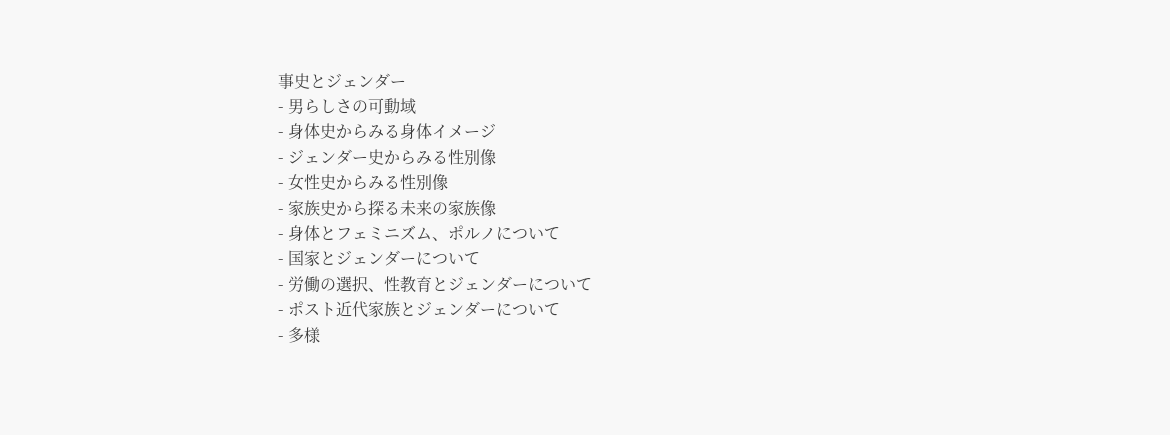事史とジェンダー
- 男らしさの可動域
- 身体史からみる身体イメージ
- ジェンダー史からみる性別像
- 女性史からみる性別像
- 家族史から探る未来の家族像
- 身体とフェミニズム、ポルノについて
- 国家とジェンダーについて
- 労働の選択、性教育とジェンダーについて
- ポスト近代家族とジェンダーについて
- 多様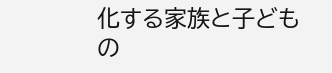化する家族と子どもの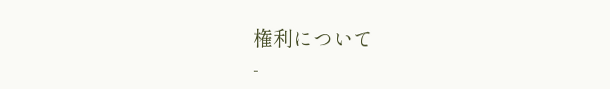権利について
-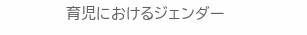育児におけるジェンダー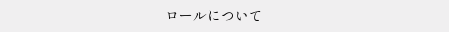ロールについて